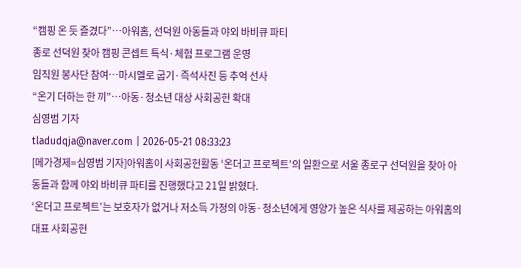“캠핑 온 듯 즐겼다”…아워홈, 선덕원 아동들과 야외 바비큐 파티
종로 선덕원 찾아 캠핑 콘셉트 특식·체험 프로그램 운영
임직원 봉사단 참여…마시멜로 굽기·즉석사진 등 추억 선사
“온기 더하는 한 끼”…아동·청소년 대상 사회공헌 확대
심영범 기자
tladudqja@naver.com | 2026-05-21 08:33:23
[메가경제=심영범 기자]아워홈이 사회공헌활동 ‘온더고 프로젝트’의 일환으로 서울 종로구 선덕원을 찾아 아동들과 함께 야외 바비큐 파티를 진행했다고 21일 밝혔다.
‘온더고 프로젝트’는 보호자가 없거나 저소득 가정의 아동·청소년에게 영양가 높은 식사를 제공하는 아워홈의 대표 사회공헌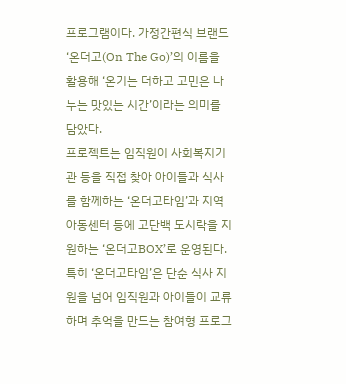프로그램이다. 가정간편식 브랜드 ‘온더고(On The Go)’의 이름을 활용해 ‘온기는 더하고 고민은 나누는 맛있는 시간’이라는 의미를 담았다.
프로젝트는 임직원이 사회복지기관 등을 직접 찾아 아이들과 식사를 함께하는 ‘온더고타임’과 지역아동센터 등에 고단백 도시락을 지원하는 ‘온더고BOX’로 운영된다. 특히 ‘온더고타임’은 단순 식사 지원을 넘어 임직원과 아이들이 교류하며 추억을 만드는 참여형 프로그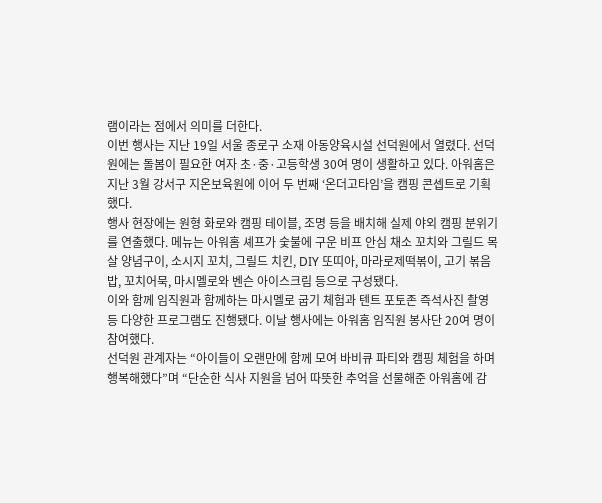램이라는 점에서 의미를 더한다.
이번 행사는 지난 19일 서울 종로구 소재 아동양육시설 선덕원에서 열렸다. 선덕원에는 돌봄이 필요한 여자 초·중·고등학생 30여 명이 생활하고 있다. 아워홈은 지난 3월 강서구 지온보육원에 이어 두 번째 ‘온더고타임’을 캠핑 콘셉트로 기획했다.
행사 현장에는 원형 화로와 캠핑 테이블, 조명 등을 배치해 실제 야외 캠핑 분위기를 연출했다. 메뉴는 아워홈 셰프가 숯불에 구운 비프 안심 채소 꼬치와 그릴드 목살 양념구이, 소시지 꼬치, 그릴드 치킨, DIY 또띠아, 마라로제떡볶이, 고기 볶음밥, 꼬치어묵, 마시멜로와 벤슨 아이스크림 등으로 구성됐다.
이와 함께 임직원과 함께하는 마시멜로 굽기 체험과 텐트 포토존 즉석사진 촬영 등 다양한 프로그램도 진행됐다. 이날 행사에는 아워홈 임직원 봉사단 20여 명이 참여했다.
선덕원 관계자는 “아이들이 오랜만에 함께 모여 바비큐 파티와 캠핑 체험을 하며 행복해했다”며 “단순한 식사 지원을 넘어 따뜻한 추억을 선물해준 아워홈에 감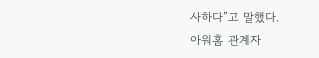사하다”고 말했다.
아워홈 관계자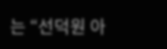는 “선덕원 아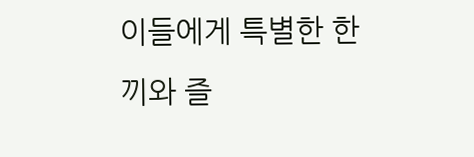이들에게 특별한 한 끼와 즐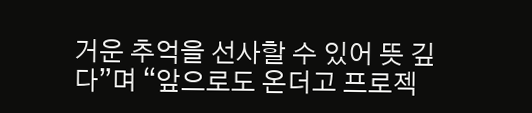거운 추억을 선사할 수 있어 뜻 깊다”며 “앞으로도 온더고 프로젝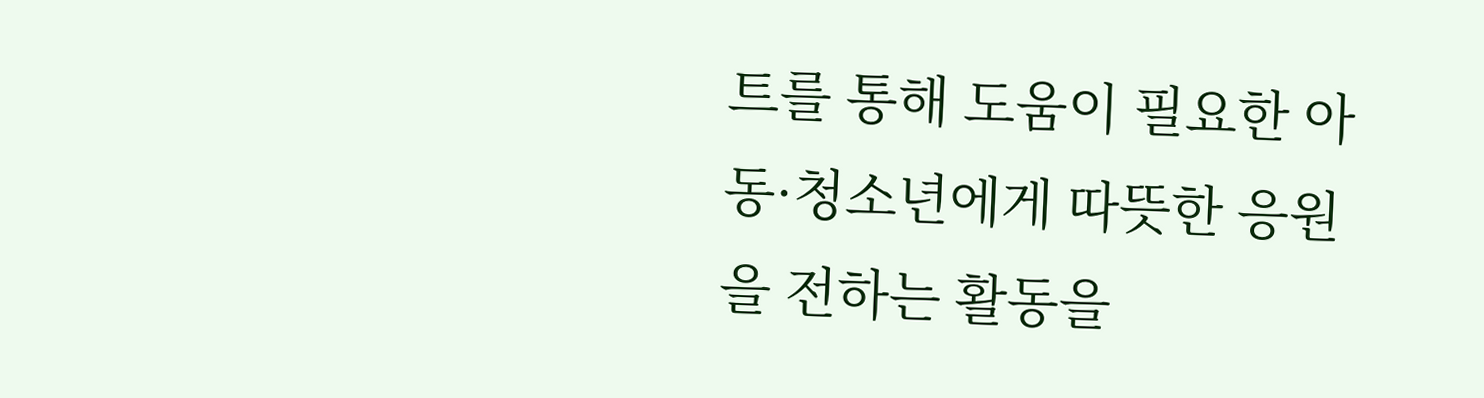트를 통해 도움이 필요한 아동·청소년에게 따뜻한 응원을 전하는 활동을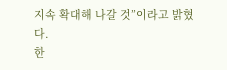지속 확대해 나갈 것”이라고 밝혔다.
한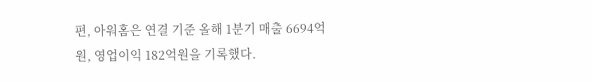편, 아워홈은 연결 기준 올해 1분기 매출 6694억원, 영업이익 182억원을 기록했다.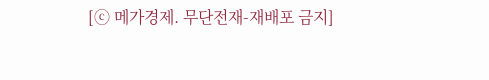[ⓒ 메가경제. 무단전재-재배포 금지]